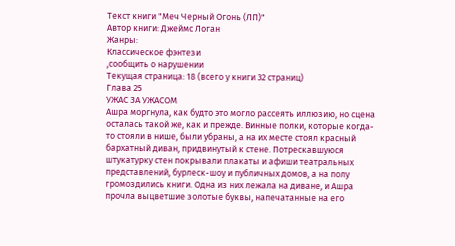Текст книги "Меч Черный Огонь (ЛП)"
Автор книги: Джеймс Логан
Жанры:
Классическое фэнтези
,сообщить о нарушении
Текущая страница: 18 (всего у книги 32 страниц)
Глава 25
УЖАС ЗА УЖАСОМ
Ашра моргнула, как будто это могло рассеять иллюзию, но сцена осталась такой же, как и прежде. Винные полки, которые когда-то стояли в нише, были убраны, а на их месте стоял красный бархатный диван, придвинутый к стене. Потрескавшуюся штукатурку стен покрывали плакаты и афиши театральных представлений, бурлеск-шоу и публичных домов, а на полу громоздились книги. Одна из них лежала на диване, и Ашра прочла выцветшие золотые буквы, напечатанные на его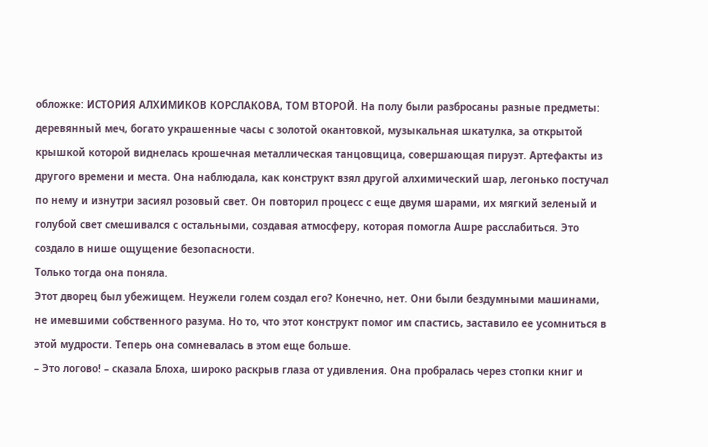обложке: ИСТОРИЯ АЛХИМИКОВ КОРСЛАКОВА, ТОМ ВТОРОЙ. На полу были разбросаны разные предметы: деревянный меч, богато украшенные часы с золотой окантовкой, музыкальная шкатулка, за открытой крышкой которой виднелась крошечная металлическая танцовщица, совершающая пируэт. Артефакты из другого времени и места. Она наблюдала, как конструкт взял другой алхимический шар, легонько постучал по нему и изнутри засиял розовый свет. Он повторил процесс с еще двумя шарами, их мягкий зеленый и голубой свет смешивался с остальными, создавая атмосферу, которая помогла Ашре расслабиться. Это создало в нише ощущение безопасности.
Только тогда она поняла.
Этот дворец был убежищем. Неужели голем создал его? Конечно, нет. Они были бездумными машинами, не имевшими собственного разума. Но то, что этот конструкт помог им спастись, заставило ее усомниться в этой мудрости. Теперь она сомневалась в этом еще больше.
– Это логово! – сказала Блоха, широко раскрыв глаза от удивления. Она пробралась через стопки книг и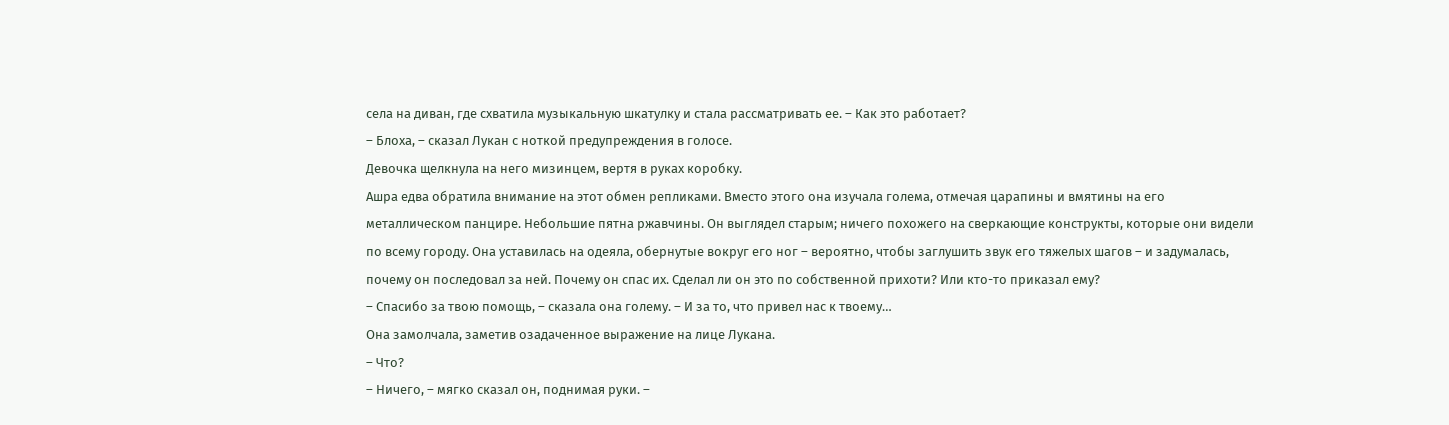села на диван, где схватила музыкальную шкатулку и стала рассматривать ее. – Как это работает?
– Блоха, – сказал Лукан с ноткой предупреждения в голосе.
Девочка щелкнула на него мизинцем, вертя в руках коробку.
Ашра едва обратила внимание на этот обмен репликами. Вместо этого она изучала голема, отмечая царапины и вмятины на его металлическом панцире. Небольшие пятна ржавчины. Он выглядел старым; ничего похожего на сверкающие конструкты, которые они видели по всему городу. Она уставилась на одеяла, обернутые вокруг его ног – вероятно, чтобы заглушить звук его тяжелых шагов – и задумалась, почему он последовал за ней. Почему он спас их. Сделал ли он это по собственной прихоти? Или кто-то приказал ему?
– Спасибо за твою помощь, – сказала она голему. – И за то, что привел нас к твоему…
Она замолчала, заметив озадаченное выражение на лице Лукана.
– Что?
– Ничего, – мягко сказал он, поднимая руки. –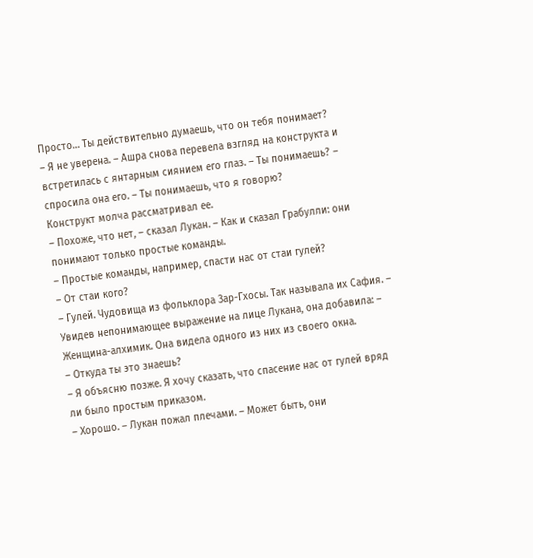Просто… Ты действительно думаешь, что он тебя понимает?
– Я не уверена. – Ашра снова перевела взгляд на конструкта и встретилась с янтарным сиянием его глаз. – Ты понимаешь? – спросила она его. – Ты понимаешь, что я говорю?
Конструкт молча рассматривал ее.
– Похоже, что нет, – сказал Лукан. – Как и сказал Грабулли: они понимают только простые команды.
– Простые команды, например, спасти нас от стаи гулей?
– От стаи кого?
– Гулей. Чудовища из фольклора Зар-Гхосы. Так называла их Сафия. – Увидев непонимающее выражение на лице Лукана, она добавила: – Женщина-алхимик. Она видела одного из них из своего окна.
– Откуда ты это знаешь?
– Я объясню позже. Я хочу сказать, что спасение нас от гулей вряд ли было простым приказом.
– Хорошо. – Лукан пожал плечами. – Может быть, они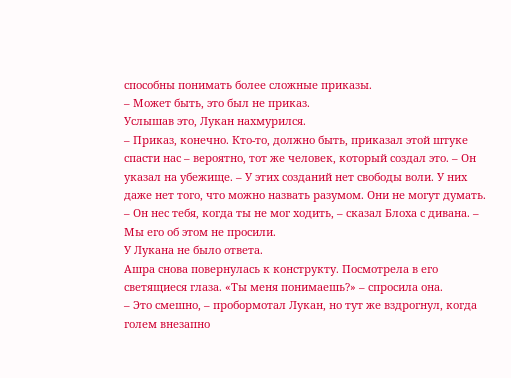способны понимать более сложные приказы.
– Может быть, это был не приказ.
Услышав это, Лукан нахмурился.
– Приказ, конечно. Кто-то, должно быть, приказал этой штуке спасти нас – вероятно, тот же человек, который создал это. – Он указал на убежище. – У этих созданий нет свободы воли. У них даже нет того, что можно назвать разумом. Они не могут думать.
– Он нес тебя, когда ты не мог ходить, – сказал Блоха с дивана. – Мы его об этом не просили.
У Лукана не было ответа.
Ашра снова повернулась к конструкту. Посмотрела в его светящиеся глаза. «Ты меня понимаешь?» – спросила она.
– Это смешно, – пробормотал Лукан, но тут же вздрогнул, когда голем внезапно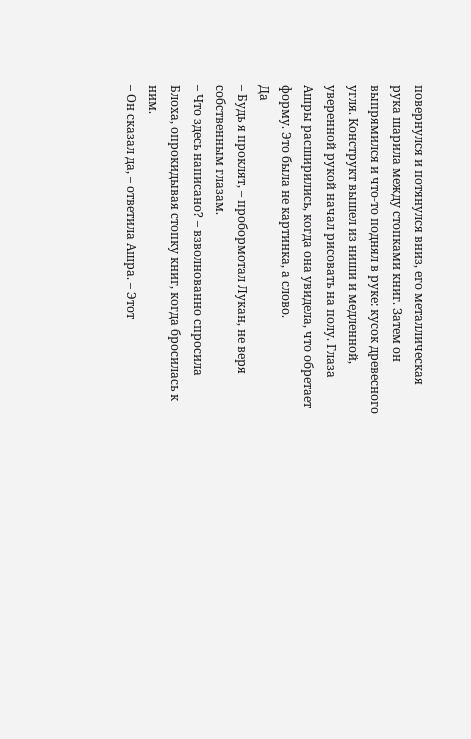повернулся и потянулся вниз, его металлическая рука шарила между стопками книг. Затем он выпрямился и что-то поднял в руке: кусок древесного угля. Конструкт вышел из ниши и медленной, уверенной рукой начал рисовать на полу. Глаза Ашры расширились, когда она увидела, что обретает форму. Это была не картинка, а слово.
Да
– Будь я проклят, – пробормотал Лукан, не веря собственным глазам.
– Что здесь написано? – взволнованно спросила Блоха, опрокидывая стопку книг, когда бросилась к ним.
– Он сказал да, – ответила Ашра. – Этот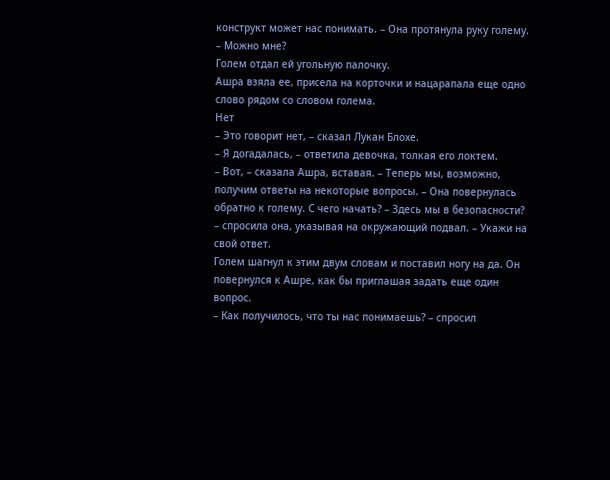конструкт может нас понимать. – Она протянула руку голему. – Можно мне?
Голем отдал ей угольную палочку.
Ашра взяла ее, присела на корточки и нацарапала еще одно слово рядом со словом голема.
Нет
– Это говорит нет, – сказал Лукан Блохе.
– Я догадалась, – ответила девочка, толкая его локтем.
– Вот, – сказала Ашра, вставая. – Теперь мы, возможно, получим ответы на некоторые вопросы. – Она повернулась обратно к голему. С чего начать? – Здесь мы в безопасности? – спросила она, указывая на окружающий подвал. – Укажи на свой ответ.
Голем шагнул к этим двум словам и поставил ногу на да. Он повернулся к Ашре, как бы приглашая задать еще один вопрос.
– Как получилось, что ты нас понимаешь? – спросил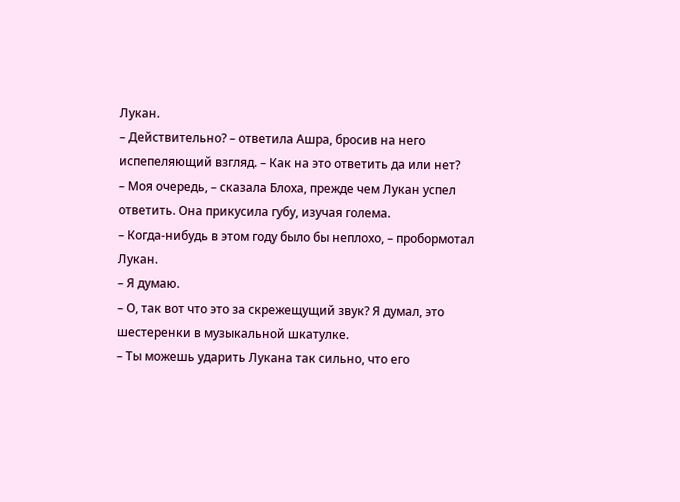Лукан.
– Действительно? – ответила Ашра, бросив на него испепеляющий взгляд. – Как на это ответить да или нет?
– Моя очередь, – сказала Блоха, прежде чем Лукан успел ответить. Она прикусила губу, изучая голема.
– Когда-нибудь в этом году было бы неплохо, – пробормотал Лукан.
– Я думаю.
– О, так вот что это за скрежещущий звук? Я думал, это шестеренки в музыкальной шкатулке.
– Ты можешь ударить Лукана так сильно, что его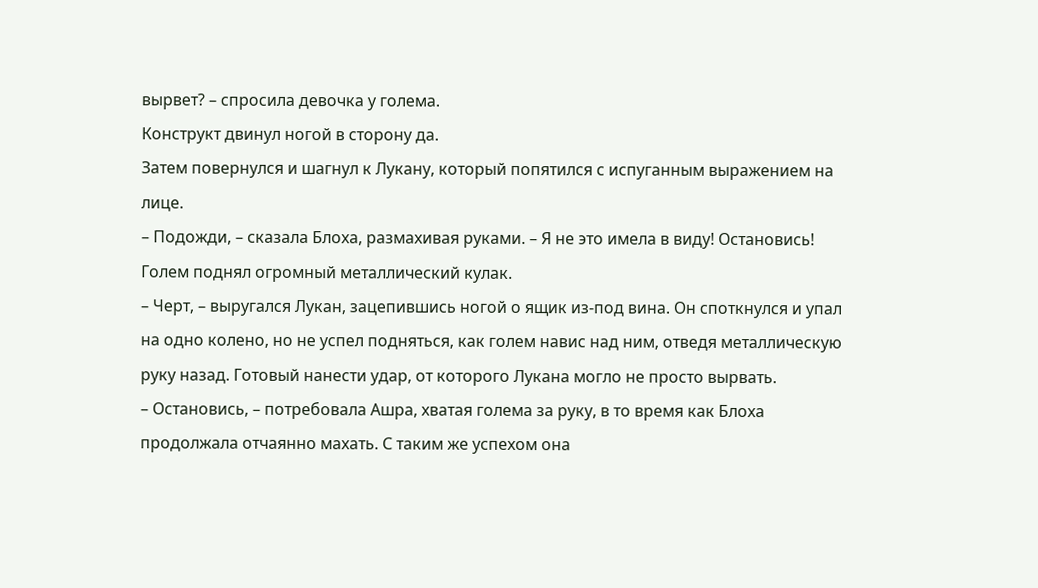вырвет? – спросила девочка у голема.
Конструкт двинул ногой в сторону да.
Затем повернулся и шагнул к Лукану, который попятился с испуганным выражением на лице.
– Подожди, – сказала Блоха, размахивая руками. – Я не это имела в виду! Остановись!
Голем поднял огромный металлический кулак.
– Черт, – выругался Лукан, зацепившись ногой о ящик из-под вина. Он споткнулся и упал на одно колено, но не успел подняться, как голем навис над ним, отведя металлическую руку назад. Готовый нанести удар, от которого Лукана могло не просто вырвать.
– Остановись, – потребовала Ашра, хватая голема за руку, в то время как Блоха продолжала отчаянно махать. С таким же успехом она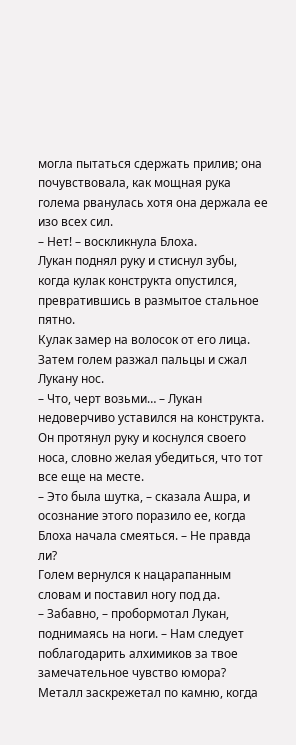могла пытаться сдержать прилив; она почувствовала, как мощная рука голема рванулась хотя она держала ее изо всех сил.
– Нет! – воскликнула Блоха.
Лукан поднял руку и стиснул зубы, когда кулак конструкта опустился, превратившись в размытое стальное пятно.
Кулак замер на волосок от его лица.
Затем голем разжал пальцы и сжал Лукану нос.
– Что, черт возьми… – Лукан недоверчиво уставился на конструкта. Он протянул руку и коснулся своего носа, словно желая убедиться, что тот все еще на месте.
– Это была шутка, – сказала Ашра, и осознание этого поразило ее, когда Блоха начала смеяться. – Не правда ли?
Голем вернулся к нацарапанным словам и поставил ногу под да.
– Забавно, – пробормотал Лукан, поднимаясь на ноги. – Нам следует поблагодарить алхимиков за твое замечательное чувство юмора?
Металл заскрежетал по камню, когда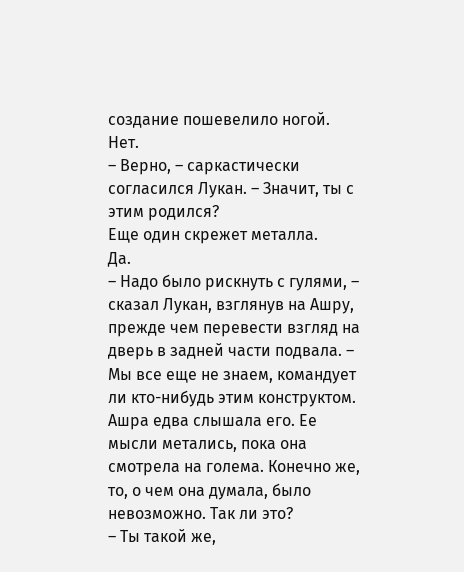создание пошевелило ногой.
Нет.
– Верно, – саркастически согласился Лукан. – Значит, ты с этим родился?
Еще один скрежет металла.
Да.
– Надо было рискнуть с гулями, – сказал Лукан, взглянув на Ашру, прежде чем перевести взгляд на дверь в задней части подвала. – Мы все еще не знаем, командует ли кто-нибудь этим конструктом.
Ашра едва слышала его. Ее мысли метались, пока она смотрела на голема. Конечно же, то, о чем она думала, было невозможно. Так ли это?
– Ты такой же,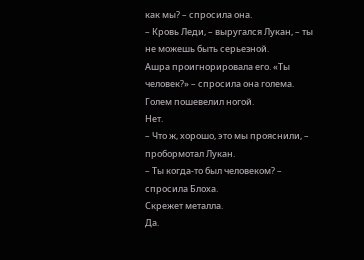как мы? – спросила она.
– Кровь Леди, – выругался Лукан, – ты не можешь быть серьезной.
Ашра проигнорировала его. «Ты человек?» – спросила она голема.
Голем пошевелил ногой.
Нет.
– Что ж, хорошо, это мы прояснили, – пробормотал Лукан.
– Ты когда-то был человеком? – спросила Блоха.
Скрежет металла.
Да.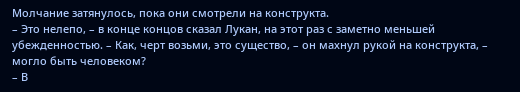Молчание затянулось, пока они смотрели на конструкта.
– Это нелепо, – в конце концов сказал Лукан, на этот раз с заметно меньшей убежденностью. – Как, черт возьми, это существо, – он махнул рукой на конструкта, – могло быть человеком?
– В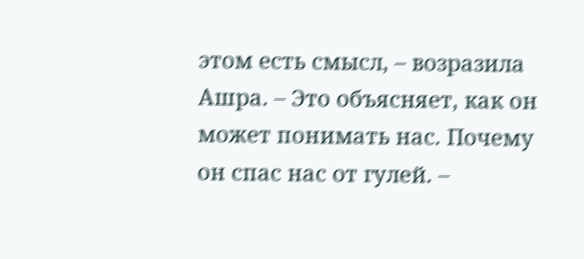этом есть смысл, – возразила Ашра. – Это объясняет, как он может понимать нас. Почему он спас нас от гулей. –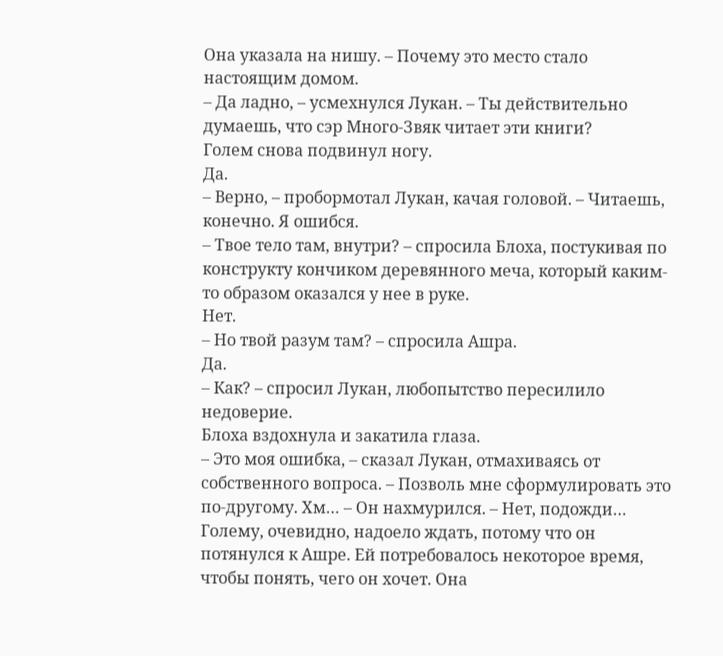Она указала на нишу. – Почему это место стало настоящим домом.
– Да ладно, – усмехнулся Лукан. – Ты действительно думаешь, что сэр Много-Звяк читает эти книги?
Голем снова подвинул ногу.
Да.
– Верно, – пробормотал Лукан, качая головой. – Читаешь, конечно. Я ошибся.
– Твое тело там, внутри? – спросила Блоха, постукивая по конструкту кончиком деревянного меча, который каким-то образом оказался у нее в руке.
Нет.
– Но твой разум там? – спросила Ашра.
Да.
– Как? – спросил Лукан, любопытство пересилило недоверие.
Блоха вздохнула и закатила глаза.
– Это моя ошибка, – сказал Лукан, отмахиваясь от собственного вопроса. – Позволь мне сформулировать это по-другому. Хм… – Он нахмурился. – Нет, подожди…
Голему, очевидно, надоело ждать, потому что он потянулся к Ашре. Ей потребовалось некоторое время, чтобы понять, чего он хочет. Она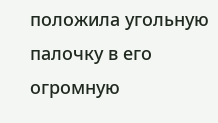положила угольную палочку в его огромную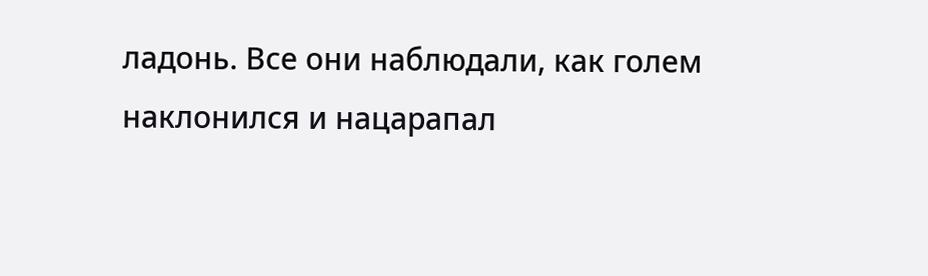ладонь. Все они наблюдали, как голем наклонился и нацарапал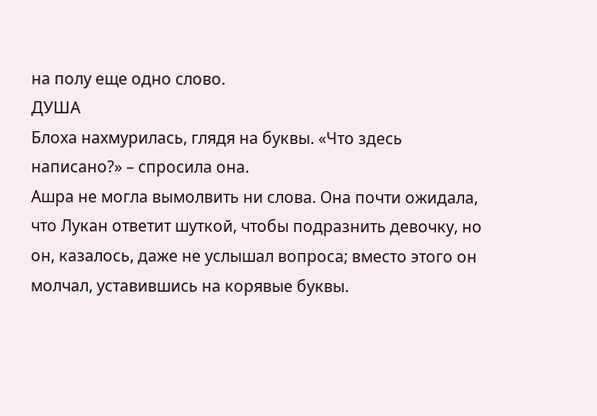на полу еще одно слово.
ДУША
Блоха нахмурилась, глядя на буквы. «Что здесь написано?» – спросила она.
Ашра не могла вымолвить ни слова. Она почти ожидала, что Лукан ответит шуткой, чтобы подразнить девочку, но он, казалось, даже не услышал вопроса; вместо этого он молчал, уставившись на корявые буквы.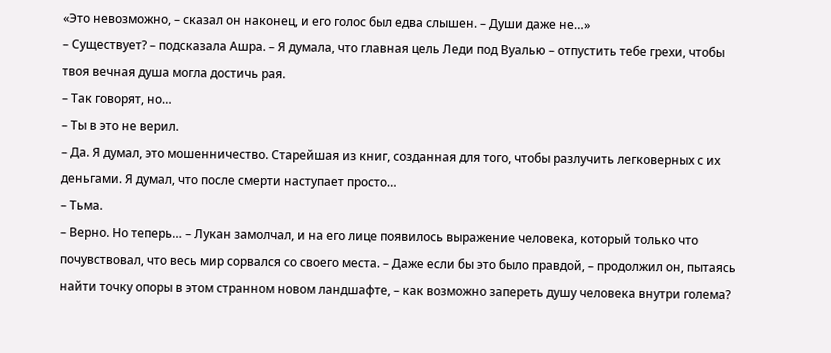«Это невозможно, – сказал он наконец, и его голос был едва слышен. – Души даже не…»
– Существует? – подсказала Ашра. – Я думала, что главная цель Леди под Вуалью – отпустить тебе грехи, чтобы твоя вечная душа могла достичь рая.
– Так говорят, но…
– Ты в это не верил.
– Да. Я думал, это мошенничество. Старейшая из книг, созданная для того, чтобы разлучить легковерных с их деньгами. Я думал, что после смерти наступает просто…
– Тьма.
– Верно. Но теперь… – Лукан замолчал, и на его лице появилось выражение человека, который только что почувствовал, что весь мир сорвался со своего места. – Даже если бы это было правдой, – продолжил он, пытаясь найти точку опоры в этом странном новом ландшафте, – как возможно запереть душу человека внутри голема?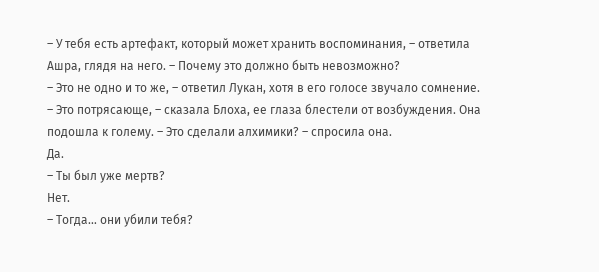– У тебя есть артефакт, который может хранить воспоминания, – ответила Ашра, глядя на него. – Почему это должно быть невозможно?
– Это не одно и то же, – ответил Лукан, хотя в его голосе звучало сомнение.
– Это потрясающе, – сказала Блоха, ее глаза блестели от возбуждения. Она подошла к голему. – Это сделали алхимики? – спросила она.
Да.
– Ты был уже мертв?
Нет.
– Тогда… они убили тебя?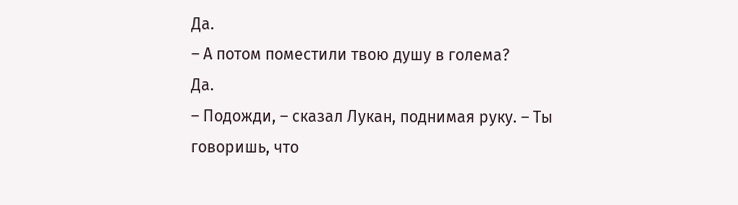Да.
– А потом поместили твою душу в голема?
Да.
– Подожди, – сказал Лукан, поднимая руку. – Ты говоришь, что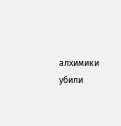алхимики убили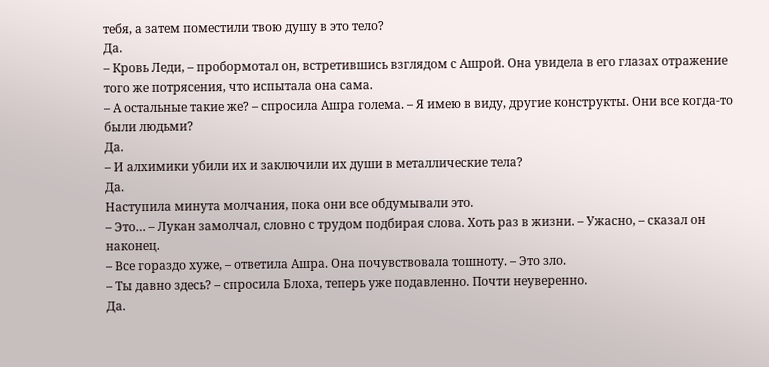тебя, а затем поместили твою душу в это тело?
Да.
– Кровь Леди, – пробормотал он, встретившись взглядом с Ашрой. Она увидела в его глазах отражение того же потрясения, что испытала она сама.
– А остальные такие же? – спросила Ашра голема. – Я имею в виду, другие конструкты. Они все когда-то были людьми?
Да.
– И алхимики убили их и заключили их души в металлические тела?
Да.
Наступила минута молчания, пока они все обдумывали это.
– Это… – Лукан замолчал, словно с трудом подбирая слова. Хоть раз в жизни. – Ужасно, – сказал он наконец.
– Все гораздо хуже, – ответила Ашра. Она почувствовала тошноту. – Это зло.
– Ты давно здесь? – спросила Блоха, теперь уже подавленно. Почти неуверенно.
Да.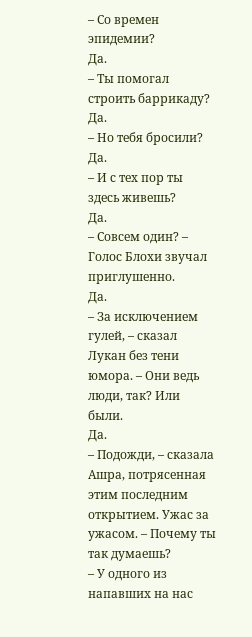– Со времен эпидемии?
Да.
– Ты помогал строить баррикаду?
Да.
– Но тебя бросили?
Да.
– И с тех пор ты здесь живешь?
Да.
– Совсем один? – Голос Блохи звучал приглушенно.
Да.
– За исключением гулей, – сказал Лукан без тени юмора. – Они ведь люди, так? Или были.
Да.
– Подожди, – сказала Ашра, потрясенная этим последним открытием. Ужас за ужасом. – Почему ты так думаешь?
– У одного из напавших на нас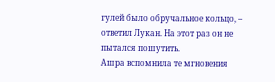гулей было обручальное кольцо, – ответил Лукан. На этот раз он не пытался пошутить.
Ашра вспомнила те мгновения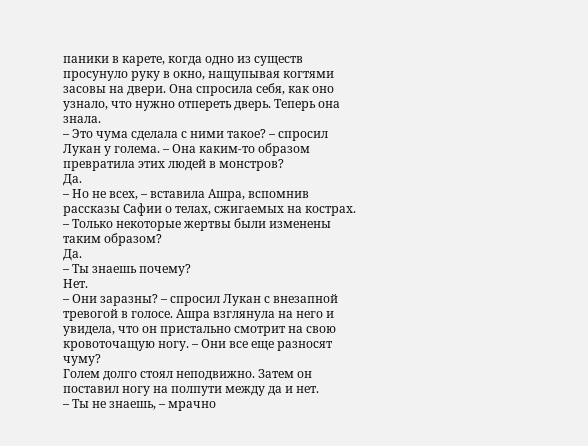паники в карете, когда одно из существ просунуло руку в окно, нащупывая когтями засовы на двери. Она спросила себя, как оно узнало, что нужно отпереть дверь. Теперь она знала.
– Это чума сделала с ними такое? – спросил Лукан у голема. – Она каким-то образом превратила этих людей в монстров?
Да.
– Но не всех, – вставила Ашра, вспомнив рассказы Сафии о телах, сжигаемых на кострах. – Только некоторые жертвы были изменены таким образом?
Да.
– Ты знаешь почему?
Нет.
– Они заразны? – спросил Лукан с внезапной тревогой в голосе. Ашра взглянула на него и увидела, что он пристально смотрит на свою кровоточащую ногу. – Они все еще разносят чуму?
Голем долго стоял неподвижно. Затем он поставил ногу на полпути между да и нет.
– Ты не знаешь, – мрачно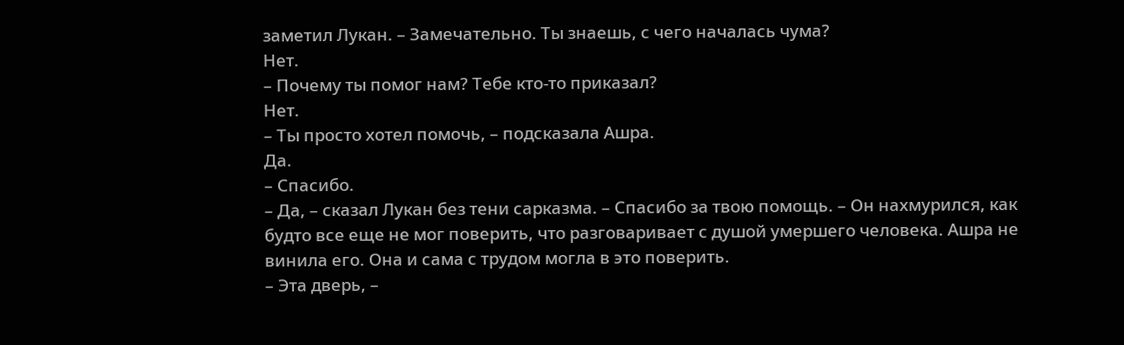заметил Лукан. – Замечательно. Ты знаешь, с чего началась чума?
Нет.
– Почему ты помог нам? Тебе кто-то приказал?
Нет.
– Ты просто хотел помочь, – подсказала Ашра.
Да.
– Спасибо.
– Да, – сказал Лукан без тени сарказма. – Спасибо за твою помощь. – Он нахмурился, как будто все еще не мог поверить, что разговаривает с душой умершего человека. Ашра не винила его. Она и сама с трудом могла в это поверить.
– Эта дверь, –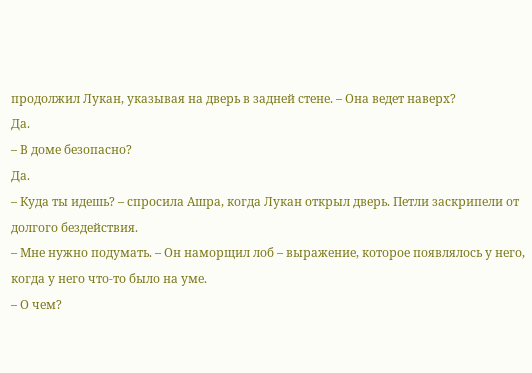продолжил Лукан, указывая на дверь в задней стене. – Она ведет наверх?
Да.
– В доме безопасно?
Да.
– Куда ты идешь? – спросила Ашра, когда Лукан открыл дверь. Петли заскрипели от долгого бездействия.
– Мне нужно подумать. – Он наморщил лоб – выражение, которое появлялось у него, когда у него что-то было на уме.
– О чем?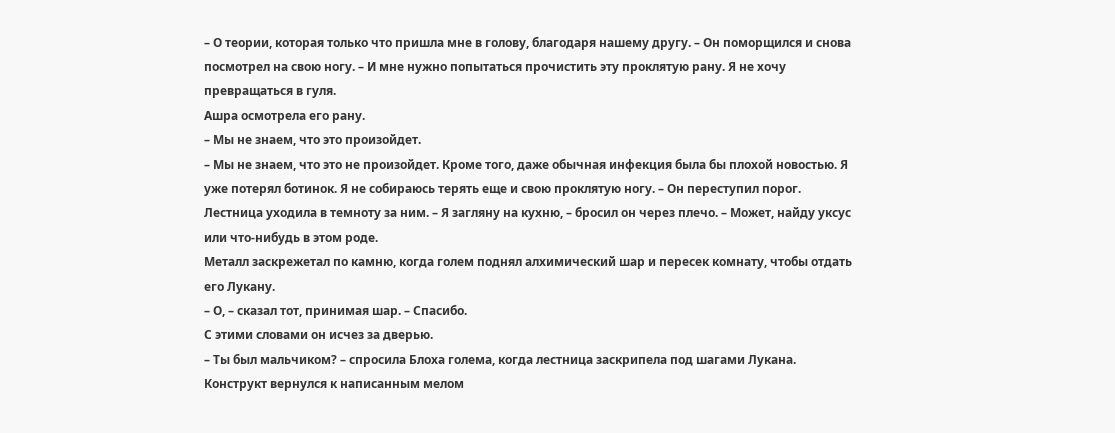– О теории, которая только что пришла мне в голову, благодаря нашему другу. – Он поморщился и снова посмотрел на свою ногу. – И мне нужно попытаться прочистить эту проклятую рану. Я не хочу превращаться в гуля.
Ашра осмотрела его рану.
– Мы не знаем, что это произойдет.
– Мы не знаем, что это не произойдет. Кроме того, даже обычная инфекция была бы плохой новостью. Я уже потерял ботинок. Я не собираюсь терять еще и свою проклятую ногу. – Он переступил порог. Лестница уходила в темноту за ним. – Я загляну на кухню, – бросил он через плечо. – Может, найду уксус или что-нибудь в этом роде.
Металл заскрежетал по камню, когда голем поднял алхимический шар и пересек комнату, чтобы отдать его Лукану.
– О, – сказал тот, принимая шар. – Спасибо.
С этими словами он исчез за дверью.
– Ты был мальчиком? – спросила Блоха голема, когда лестница заскрипела под шагами Лукана.
Конструкт вернулся к написанным мелом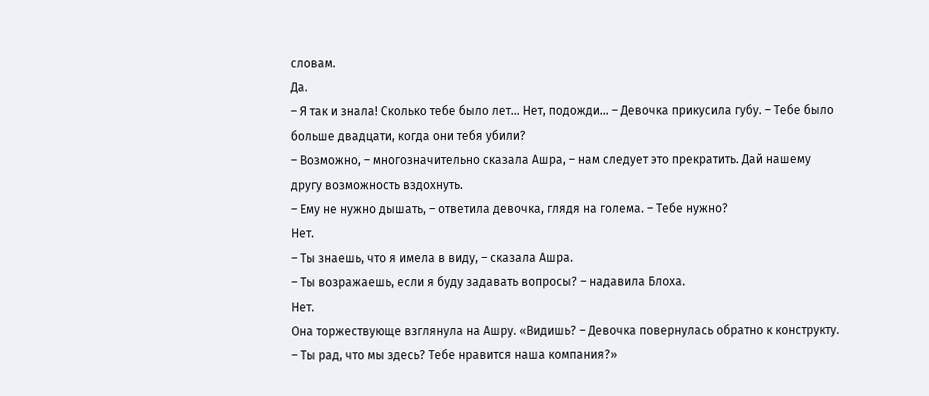словам.
Да.
– Я так и знала! Сколько тебе было лет… Нет, подожди… – Девочка прикусила губу. – Тебе было больше двадцати, когда они тебя убили?
– Возможно, – многозначительно сказала Ашра, – нам следует это прекратить. Дай нашему другу возможность вздохнуть.
– Ему не нужно дышать, – ответила девочка, глядя на голема. – Тебе нужно?
Нет.
– Ты знаешь, что я имела в виду, – сказала Ашра.
– Ты возражаешь, если я буду задавать вопросы? – надавила Блоха.
Нет.
Она торжествующе взглянула на Ашру. «Видишь? – Девочка повернулась обратно к конструкту. – Ты рад, что мы здесь? Тебе нравится наша компания?»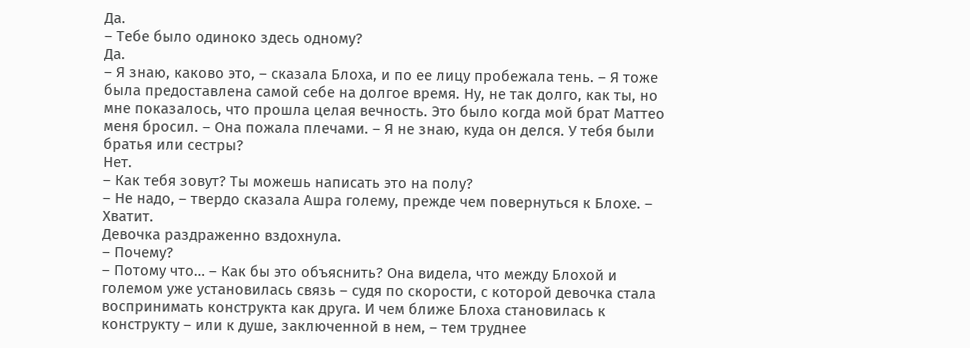Да.
– Тебе было одиноко здесь одному?
Да.
– Я знаю, каково это, – сказала Блоха, и по ее лицу пробежала тень. – Я тоже была предоставлена самой себе на долгое время. Ну, не так долго, как ты, но мне показалось, что прошла целая вечность. Это было когда мой брат Маттео меня бросил. – Она пожала плечами. – Я не знаю, куда он делся. У тебя были братья или сестры?
Нет.
– Как тебя зовут? Ты можешь написать это на полу?
– Не надо, – твердо сказала Ашра голему, прежде чем повернуться к Блохе. – Хватит.
Девочка раздраженно вздохнула.
– Почему?
– Потому что… – Как бы это объяснить? Она видела, что между Блохой и големом уже установилась связь – судя по скорости, с которой девочка стала воспринимать конструкта как друга. И чем ближе Блоха становилась к конструкту – или к душе, заключенной в нем, – тем труднее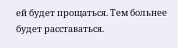ей будет прощаться. Тем больнее будет расставаться.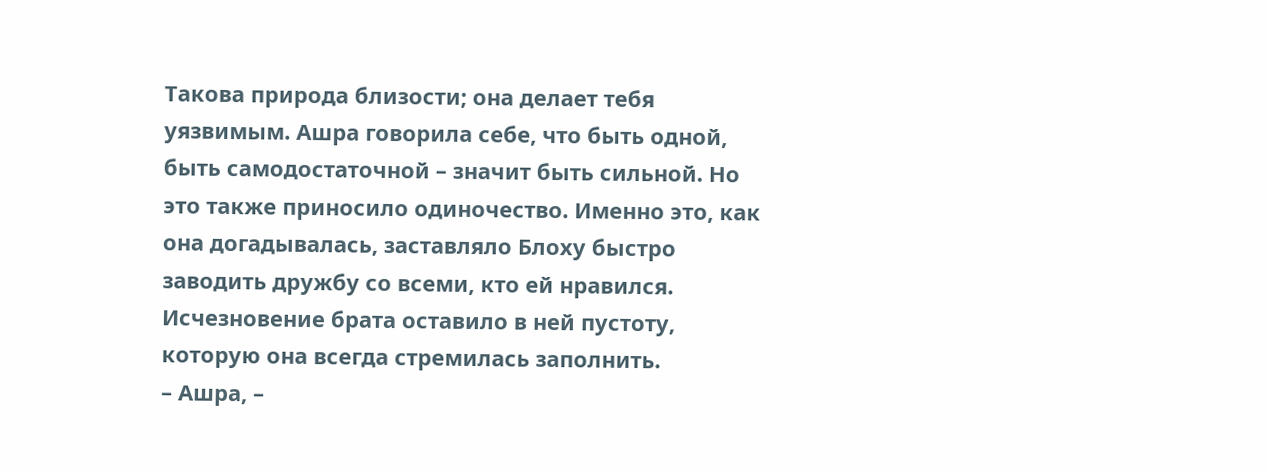Такова природа близости; она делает тебя уязвимым. Ашра говорила себе, что быть одной, быть самодостаточной – значит быть сильной. Но это также приносило одиночество. Именно это, как она догадывалась, заставляло Блоху быстро заводить дружбу со всеми, кто ей нравился. Исчезновение брата оставило в ней пустоту, которую она всегда стремилась заполнить.
– Ашра, –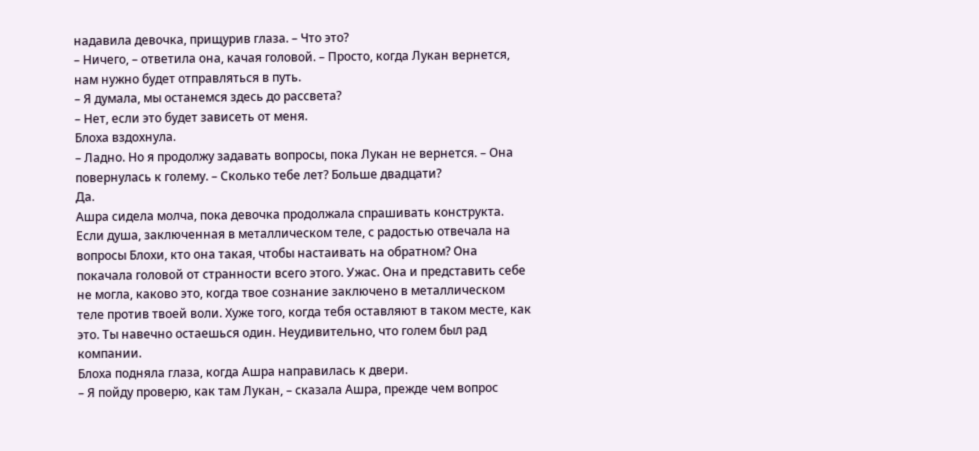надавила девочка, прищурив глаза. – Что это?
– Ничего, – ответила она, качая головой. – Просто, когда Лукан вернется, нам нужно будет отправляться в путь.
– Я думала, мы останемся здесь до рассвета?
– Нет, если это будет зависеть от меня.
Блоха вздохнула.
– Ладно. Но я продолжу задавать вопросы, пока Лукан не вернется. – Она повернулась к голему. – Сколько тебе лет? Больше двадцати?
Да.
Ашра сидела молча, пока девочка продолжала спрашивать конструкта. Если душа, заключенная в металлическом теле, с радостью отвечала на вопросы Блохи, кто она такая, чтобы настаивать на обратном? Она покачала головой от странности всего этого. Ужас. Она и представить себе не могла, каково это, когда твое сознание заключено в металлическом теле против твоей воли. Хуже того, когда тебя оставляют в таком месте, как это. Ты навечно остаешься один. Неудивительно, что голем был рад компании.
Блоха подняла глаза, когда Ашра направилась к двери.
– Я пойду проверю, как там Лукан, – сказала Ашра, прежде чем вопрос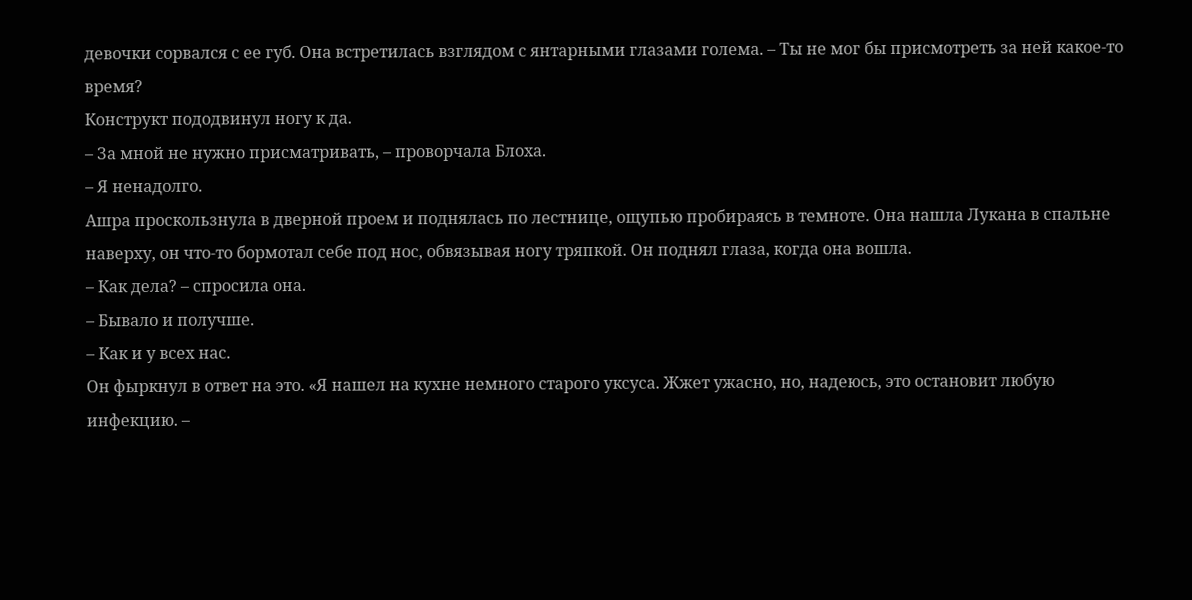девочки сорвался с ее губ. Она встретилась взглядом с янтарными глазами голема. – Ты не мог бы присмотреть за ней какое-то время?
Конструкт пододвинул ногу к да.
– За мной не нужно присматривать, – проворчала Блоха.
– Я ненадолго.
Ашра проскользнула в дверной проем и поднялась по лестнице, ощупью пробираясь в темноте. Она нашла Лукана в спальне наверху, он что-то бормотал себе под нос, обвязывая ногу тряпкой. Он поднял глаза, когда она вошла.
– Как дела? – спросила она.
– Бывало и получше.
– Как и у всех нас.
Он фыркнул в ответ на это. «Я нашел на кухне немного старого уксуса. Жжет ужасно, но, надеюсь, это остановит любую инфекцию. –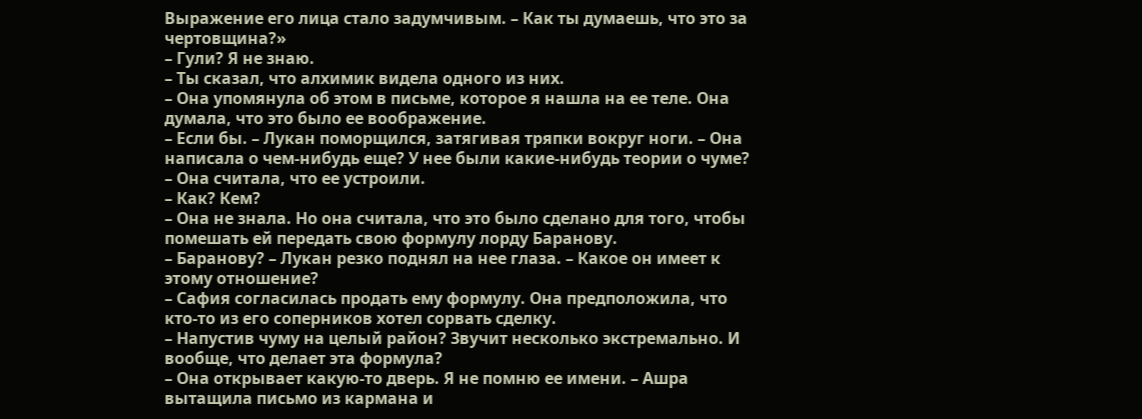Выражение его лица стало задумчивым. – Как ты думаешь, что это за чертовщина?»
– Гули? Я не знаю.
– Ты сказал, что алхимик видела одного из них.
– Она упомянула об этом в письме, которое я нашла на ее теле. Она думала, что это было ее воображение.
– Если бы. – Лукан поморщился, затягивая тряпки вокруг ноги. – Она написала о чем-нибудь еще? У нее были какие-нибудь теории о чуме?
– Она считала, что ее устроили.
– Как? Кем?
– Она не знала. Но она считала, что это было сделано для того, чтобы помешать ей передать свою формулу лорду Баранову.
– Баранову? – Лукан резко поднял на нее глаза. – Какое он имеет к этому отношение?
– Сафия согласилась продать ему формулу. Она предположила, что кто-то из его соперников хотел сорвать сделку.
– Напустив чуму на целый район? Звучит несколько экстремально. И вообще, что делает эта формула?
– Она открывает какую-то дверь. Я не помню ее имени. – Ашра вытащила письмо из кармана и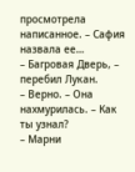просмотрела написанное. – Сафия назвала ее…
– Багровая Дверь, – перебил Лукан.
– Верно. – Она нахмурилась. – Как ты узнал?
– Марни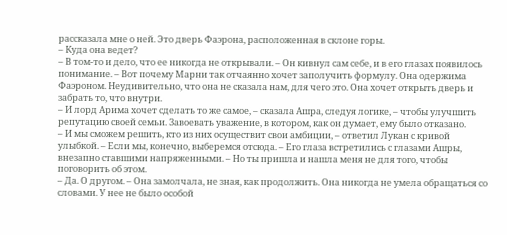рассказала мне о ней. Это дверь Фаэрона, расположенная в склоне горы.
– Куда она ведет?
– В том-то и дело, что ее никогда не открывали. – Он кивнул сам себе, и в его глазах появилось понимание. – Вот почему Марни так отчаянно хочет заполучить формулу. Она одержима Фаэроном. Неудивительно, что она не сказала нам, для чего это. Она хочет открыть дверь и забрать то, что внутри.
– И лорд Арима хочет сделать то же самое, – сказала Ашра, следуя логике, – чтобы улучшить репутацию своей семьи. Завоевать уважение, в котором, как он думает, ему было отказано.
– И мы сможем решить, кто из них осуществит свои амбиции, – ответил Лукан с кривой улыбкой. – Если мы, конечно, выберемся отсюда. – Его глаза встретились с глазами Ашры, внезапно ставшими напряженными. – Но ты пришла и нашла меня не для того, чтобы поговорить об этом.
– Да. О другом. – Она замолчала, не зная, как продолжить. Она никогда не умела обращаться со словами. У нее не было особой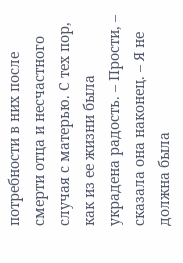потребности в них после смерти отца и несчастного случая с матерью. С тех пор, как из ее жизни была украдена радость. – Прости, – сказала она наконец. – Я не должна была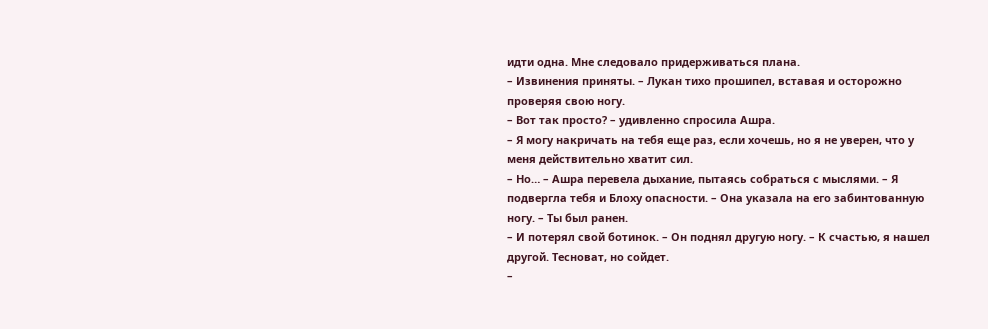идти одна. Мне следовало придерживаться плана.
– Извинения приняты. – Лукан тихо прошипел, вставая и осторожно проверяя свою ногу.
– Вот так просто? – удивленно спросила Ашра.
– Я могу накричать на тебя еще раз, если хочешь, но я не уверен, что у меня действительно хватит сил.
– Но… – Ашра перевела дыхание, пытаясь собраться с мыслями. – Я подвергла тебя и Блоху опасности. – Она указала на его забинтованную ногу. – Ты был ранен.
– И потерял свой ботинок. – Он поднял другую ногу. – К счастью, я нашел другой. Тесноват, но сойдет.
–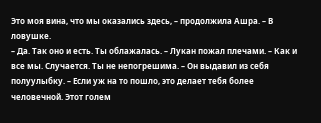Это моя вина, что мы оказались здесь, – продолжила Ашра. – В ловушке.
– Да. Так оно и есть. Ты облажалась. – Лукан пожал плечами. – Как и все мы. Случается. Ты не непогрешима. – Он выдавил из себя полуулыбку. – Если уж на то пошло, это делает тебя более человечной. Этот голем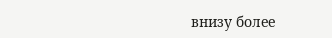внизу более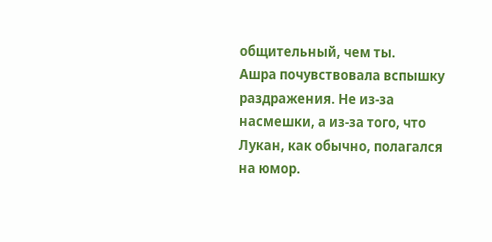общительный, чем ты.
Ашра почувствовала вспышку раздражения. Не из-за насмешки, а из-за того, что Лукан, как обычно, полагался на юмор.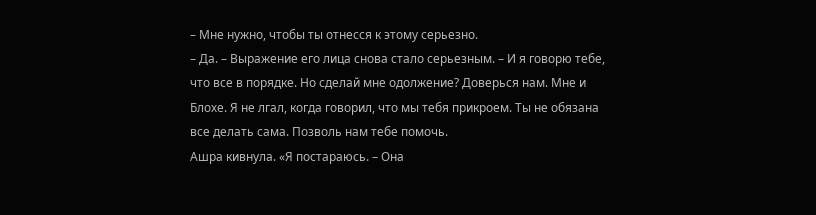– Мне нужно, чтобы ты отнесся к этому серьезно.
– Да. – Выражение его лица снова стало серьезным. – И я говорю тебе, что все в порядке. Но сделай мне одолжение? Доверься нам. Мне и Блохе. Я не лгал, когда говорил, что мы тебя прикроем. Ты не обязана все делать сама. Позволь нам тебе помочь.
Ашра кивнула. «Я постараюсь. – Она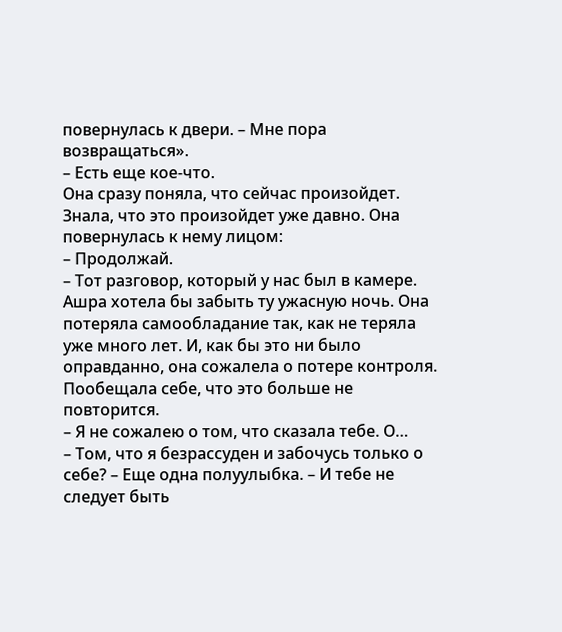повернулась к двери. – Мне пора возвращаться».
– Есть еще кое-что.
Она сразу поняла, что сейчас произойдет. Знала, что это произойдет уже давно. Она повернулась к нему лицом:
– Продолжай.
– Тот разговор, который у нас был в камере.
Ашра хотела бы забыть ту ужасную ночь. Она потеряла самообладание так, как не теряла уже много лет. И, как бы это ни было оправданно, она сожалела о потере контроля. Пообещала себе, что это больше не повторится.
– Я не сожалею о том, что сказала тебе. О…
– Том, что я безрассуден и забочусь только о себе? – Еще одна полуулыбка. – И тебе не следует быть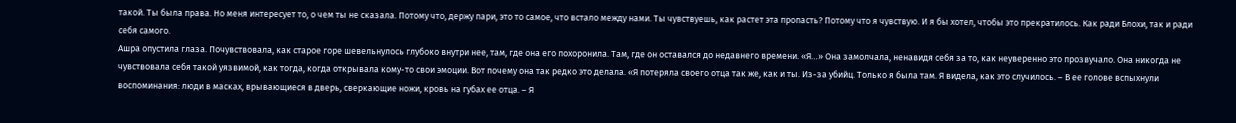такой. Ты была права. Но меня интересует то, о чем ты не сказала. Потому что, держу пари, это то самое, что встало между нами. Ты чувствуешь, как растет эта пропасть? Потому что я чувствую. И я бы хотел, чтобы это прекратилось. Как ради Блохи, так и ради себя самого.
Ашра опустила глаза. Почувствовала, как старое горе шевельнулось глубоко внутри нее, там, где она его похоронила. Там, где он оставался до недавнего времени. «Я…» Она замолчала, ненавидя себя за то, как неуверенно это прозвучало. Она никогда не чувствовала себя такой уязвимой, как тогда, когда открывала кому-то свои эмоции. Вот почему она так редко это делала. «Я потеряла своего отца так же, как и ты. Из-за убийц. Только я была там. Я видела, как это случилось. – В ее голове вспыхнули воспоминания: люди в масках, врывающиеся в дверь, сверкающие ножи, кровь на губах ее отца. – Я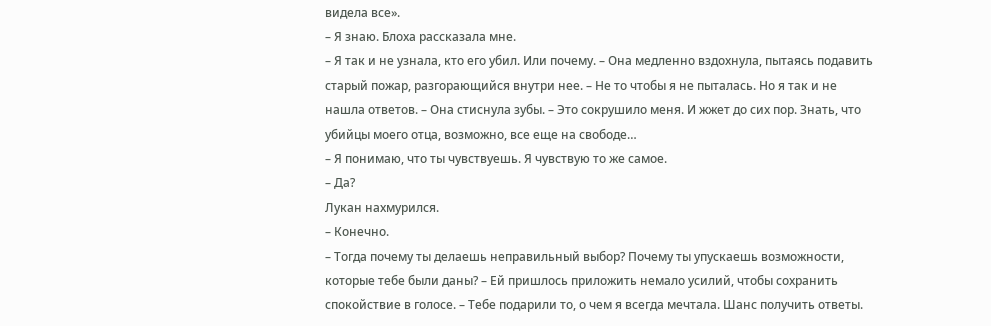видела все».
– Я знаю. Блоха рассказала мне.
– Я так и не узнала, кто его убил. Или почему. – Она медленно вздохнула, пытаясь подавить старый пожар, разгорающийся внутри нее. – Не то чтобы я не пыталась. Но я так и не нашла ответов. – Она стиснула зубы. – Это сокрушило меня. И жжет до сих пор. Знать, что убийцы моего отца, возможно, все еще на свободе…
– Я понимаю, что ты чувствуешь. Я чувствую то же самое.
– Да?
Лукан нахмурился.
– Конечно.
– Тогда почему ты делаешь неправильный выбор? Почему ты упускаешь возможности, которые тебе были даны? – Ей пришлось приложить немало усилий, чтобы сохранить спокойствие в голосе. – Тебе подарили то, о чем я всегда мечтала. Шанс получить ответы.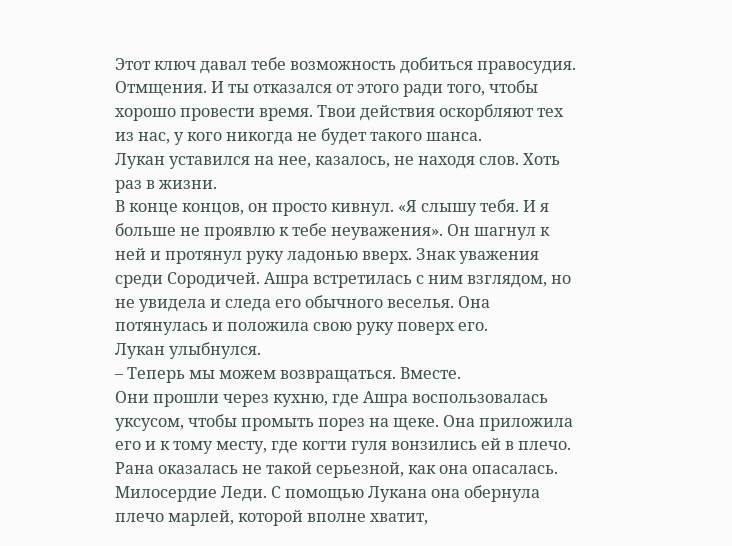Этот ключ давал тебе возможность добиться правосудия. Отмщения. И ты отказался от этого ради того, чтобы хорошо провести время. Твои действия оскорбляют тех из нас, у кого никогда не будет такого шанса.
Лукан уставился на нее, казалось, не находя слов. Хоть раз в жизни.
В конце концов, он просто кивнул. «Я слышу тебя. И я больше не проявлю к тебе неуважения». Он шагнул к ней и протянул руку ладонью вверх. Знак уважения среди Сородичей. Ашра встретилась с ним взглядом, но не увидела и следа его обычного веселья. Она потянулась и положила свою руку поверх его.
Лукан улыбнулся.
– Теперь мы можем возвращаться. Вместе.
Они прошли через кухню, где Ашра воспользовалась уксусом, чтобы промыть порез на щеке. Она приложила его и к тому месту, где когти гуля вонзились ей в плечо. Рана оказалась не такой серьезной, как она опасалась. Милосердие Леди. С помощью Лукана она обернула плечо марлей, которой вполне хватит,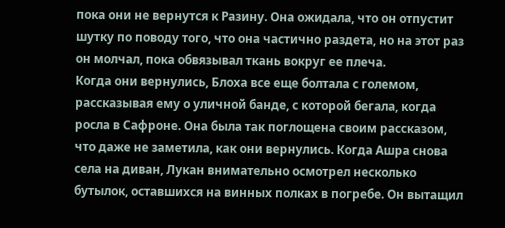пока они не вернутся к Разину. Она ожидала, что он отпустит шутку по поводу того, что она частично раздета, но на этот раз он молчал, пока обвязывал ткань вокруг ее плеча.
Когда они вернулись, Блоха все еще болтала с големом, рассказывая ему о уличной банде, с которой бегала, когда росла в Сафроне. Она была так поглощена своим рассказом, что даже не заметила, как они вернулись. Когда Ашра снова села на диван, Лукан внимательно осмотрел несколько бутылок, оставшихся на винных полках в погребе. Он вытащил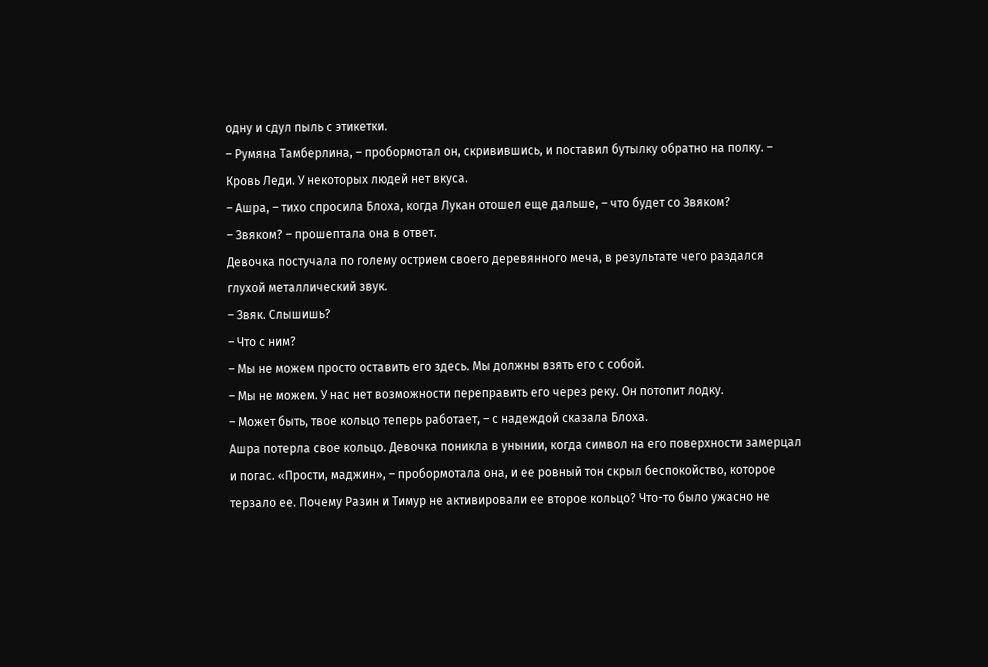одну и сдул пыль с этикетки.
– Румяна Тамберлина, – пробормотал он, скривившись, и поставил бутылку обратно на полку. – Кровь Леди. У некоторых людей нет вкуса.
– Ашра, – тихо спросила Блоха, когда Лукан отошел еще дальше, – что будет со Звяком?
– Звяком? – прошептала она в ответ.
Девочка постучала по голему острием своего деревянного меча, в результате чего раздался глухой металлический звук.
– Звяк. Слышишь?
– Что с ним?
– Мы не можем просто оставить его здесь. Мы должны взять его с собой.
– Мы не можем. У нас нет возможности переправить его через реку. Он потопит лодку.
– Может быть, твое кольцо теперь работает, – с надеждой сказала Блоха.
Ашра потерла свое кольцо. Девочка поникла в унынии, когда символ на его поверхности замерцал и погас. «Прости, маджин», – пробормотала она, и ее ровный тон скрыл беспокойство, которое терзало ее. Почему Разин и Тимур не активировали ее второе кольцо? Что-то было ужасно не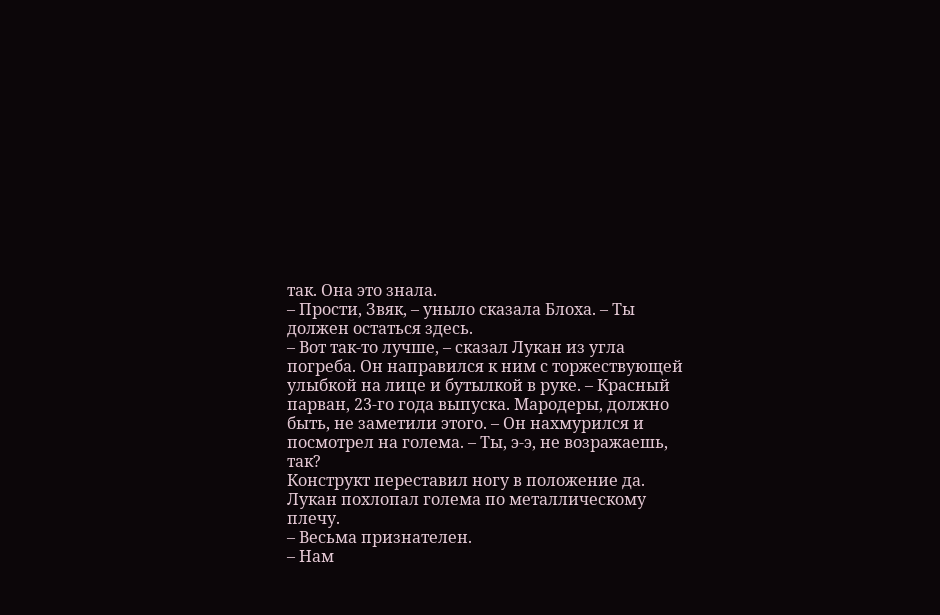так. Она это знала.
– Прости, Звяк, – уныло сказала Блоха. – Ты должен остаться здесь.
– Вот так-то лучше, – сказал Лукан из угла погреба. Он направился к ним с торжествующей улыбкой на лице и бутылкой в руке. – Красный парван, 23-го года выпуска. Мародеры, должно быть, не заметили этого. – Он нахмурился и посмотрел на голема. – Ты, э-э, не возражаешь, так?
Конструкт переставил ногу в положение да.
Лукан похлопал голема по металлическому плечу.
– Весьма признателен.
– Нам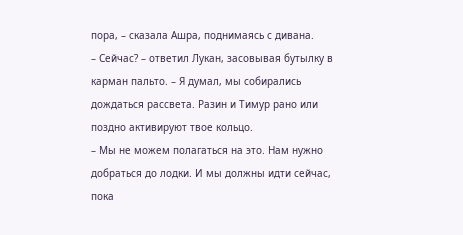пора, – сказала Ашра, поднимаясь с дивана.
– Сейчас? – ответил Лукан, засовывая бутылку в карман пальто. – Я думал, мы собирались дождаться рассвета. Разин и Тимур рано или поздно активируют твое кольцо.
– Мы не можем полагаться на это. Нам нужно добраться до лодки. И мы должны идти сейчас, пока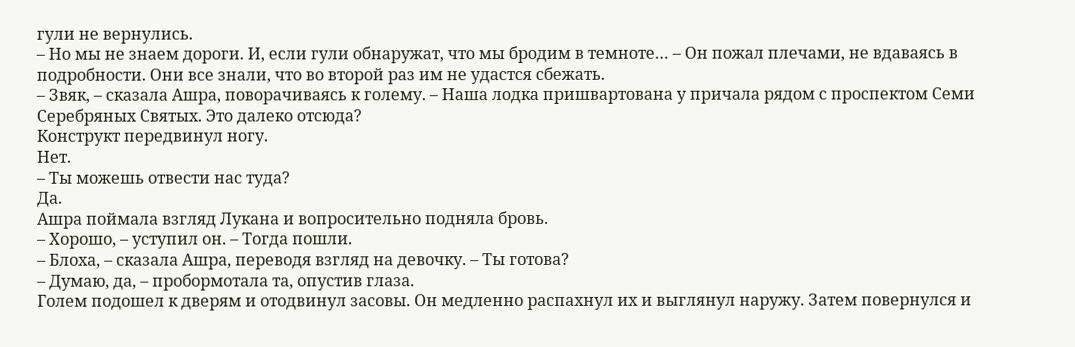гули не вернулись.
– Но мы не знаем дороги. И, если гули обнаружат, что мы бродим в темноте… – Он пожал плечами, не вдаваясь в подробности. Они все знали, что во второй раз им не удастся сбежать.
– Звяк, – сказала Ашра, поворачиваясь к голему. – Наша лодка пришвартована у причала рядом с проспектом Семи Серебряных Святых. Это далеко отсюда?
Конструкт передвинул ногу.
Нет.
– Ты можешь отвести нас туда?
Да.
Ашра поймала взгляд Лукана и вопросительно подняла бровь.
– Хорошо, – уступил он. – Тогда пошли.
– Блоха, – сказала Ашра, переводя взгляд на девочку. – Ты готова?
– Думаю, да, – пробормотала та, опустив глаза.
Голем подошел к дверям и отодвинул засовы. Он медленно распахнул их и выглянул наружу. Затем повернулся и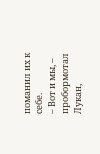поманил их к себе.
– Вот и мы, – пробормотал Лукан,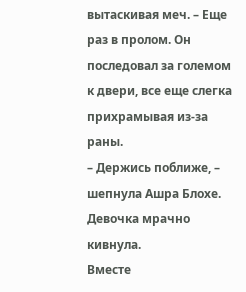вытаскивая меч. – Еще раз в пролом. Он последовал за големом к двери, все еще слегка прихрамывая из-за раны.
– Держись поближе, – шепнула Ашра Блохе. Девочка мрачно кивнула.
Вместе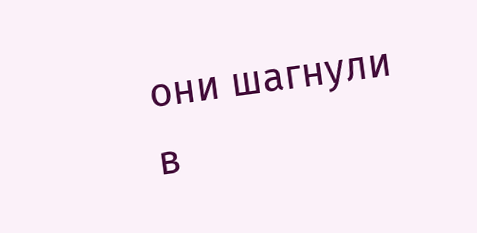они шагнули в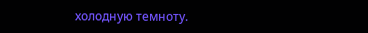холодную темноту.